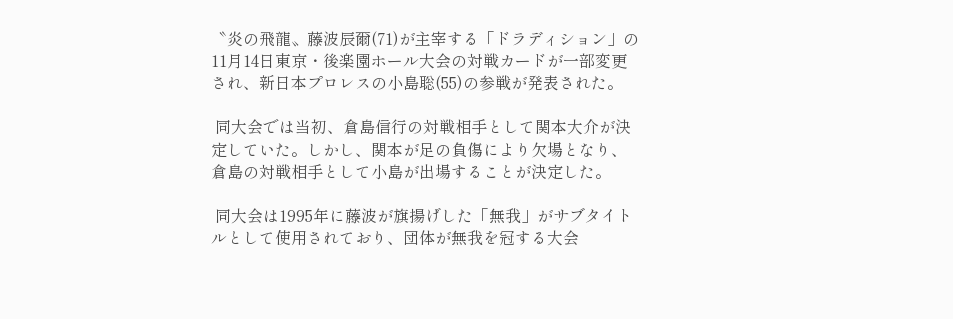〝炎の飛龍〟藤波辰爾(71)が主宰する「ドラディション」の11月14日東京・後楽園ホール大会の対戦カードが一部変更され、新日本プロレスの小島聡(55)の参戦が発表された。

 同大会では当初、倉島信行の対戦相手として関本大介が決定していた。しかし、関本が足の負傷により欠場となり、倉島の対戦相手として小島が出場することが決定した。

 同大会は1995年に藤波が旗揚げした「無我」がサブタイトルとして使用されており、団体が無我を冠する大会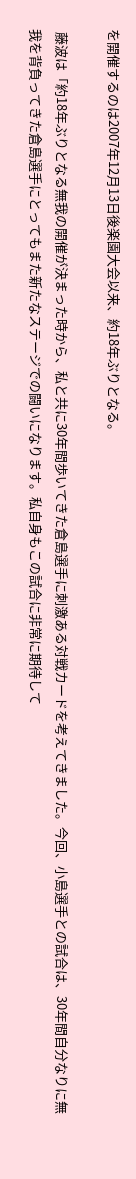を開催するのは2007年12月13日後楽園大会以来、約18年ぶりとなる。

 藤波は「約18年ぶりとなる無我の開催が決まった時から、私と共に30年間歩いてきた倉島選手に刺激ある対戦カードを考えてきました。今回、小島選手との試合は、30年間自分なりに無我を背負ってきた倉島選手にとってもまた新たなステージでの闘いになります。私自身もこの試合に非常に期待して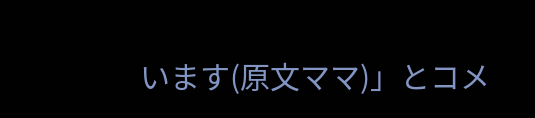います(原文ママ)」とコメ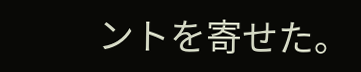ントを寄せた。